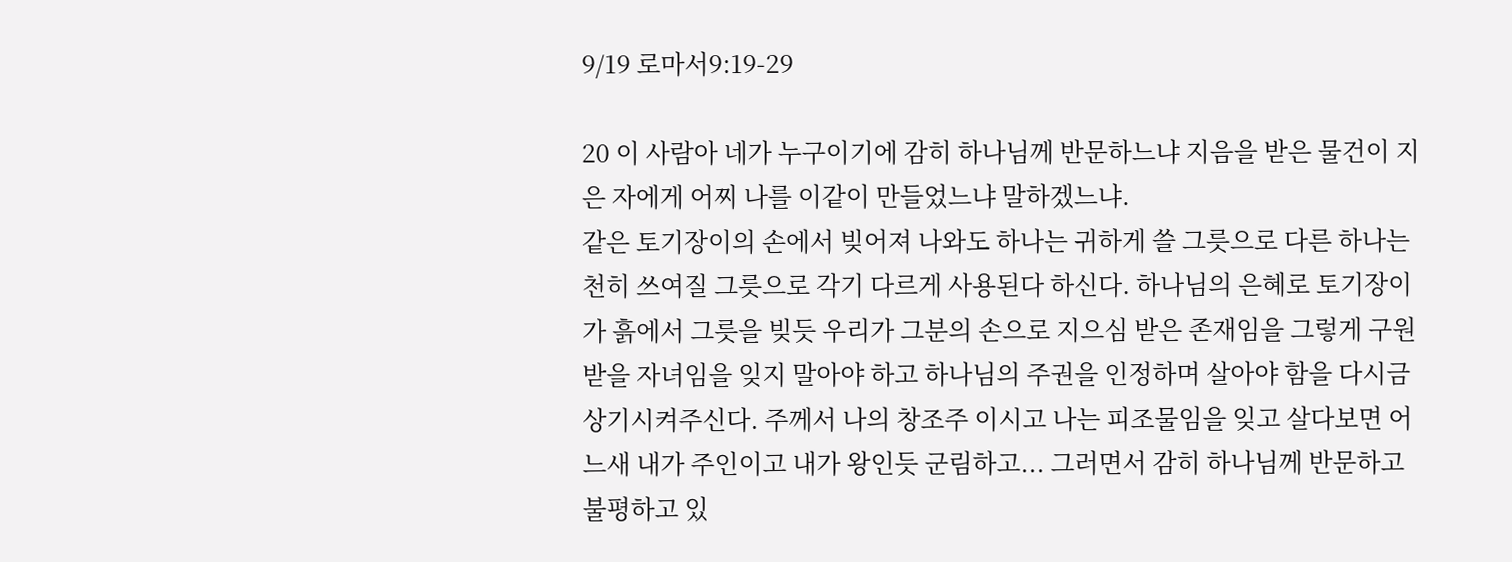9/19 로마서9:19-29

20 이 사람아 네가 누구이기에 감히 하나님께 반문하느냐 지음을 받은 물건이 지은 자에게 어찌 나를 이같이 만들었느냐 말하겠느냐.
같은 토기장이의 손에서 빚어져 나와도 하나는 귀하게 쓸 그릇으로 다른 하나는 천히 쓰여질 그릇으로 각기 다르게 사용된다 하신다. 하나님의 은혜로 토기장이가 흙에서 그릇을 빚듯 우리가 그분의 손으로 지으심 받은 존재임을 그렇게 구원받을 자녀임을 잊지 말아야 하고 하나님의 주권을 인정하며 살아야 함을 다시금 상기시켜주신다. 주께서 나의 창조주 이시고 나는 피조물임을 잊고 살다보면 어느새 내가 주인이고 내가 왕인듯 군림하고... 그러면서 감히 하나님께 반문하고 불평하고 있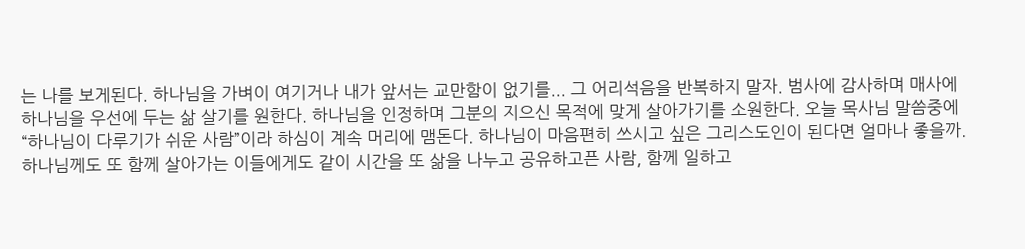는 나를 보게된다. 하나님을 가벼이 여기거나 내가 앞서는 교만함이 없기를... 그 어리석음을 반복하지 말자. 범사에 감사하며 매사에 하나님을 우선에 두는 삶 살기를 원한다. 하나님을 인정하며 그분의 지으신 목적에 맞게 살아가기를 소원한다. 오늘 목사님 말씀중에 “하나님이 다루기가 쉬운 사람”이라 하심이 계속 머리에 맴돈다. 하나님이 마음편히 쓰시고 싶은 그리스도인이 된다면 얼마나 좋을까. 하나님께도 또 함께 살아가는 이들에게도 같이 시간을 또 삶을 나누고 공유하고픈 사람, 함께 일하고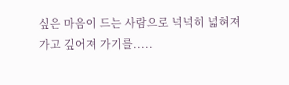싶은 마음이 드는 사람으로 넉넉히 넓혀져가고 깊어져 가기를.....